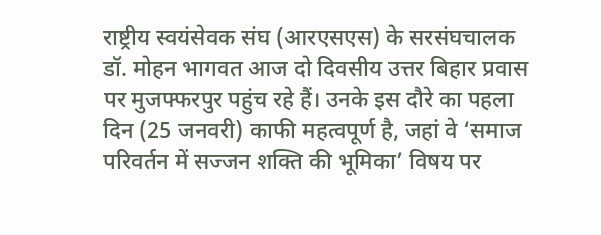राष्ट्रीय स्वयंसेवक संघ (आरएसएस) के सरसंघचालक डॉ. मोहन भागवत आज दो दिवसीय उत्तर बिहार प्रवास पर मुजफ्फरपुर पहुंच रहे हैं। उनके इस दौरे का पहला दिन (25 जनवरी) काफी महत्वपूर्ण है, जहां वे ‘समाज परिवर्तन में सज्जन शक्ति की भूमिका’ विषय पर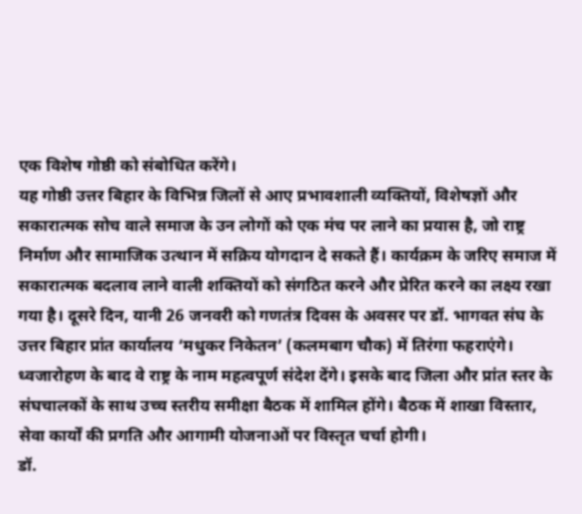एक विशेष गोष्ठी को संबोधित करेंगे।
यह गोष्ठी उत्तर बिहार के विभिन्न जिलों से आए प्रभावशाली व्यक्तियों, विशेषज्ञों और सकारात्मक सोच वाले समाज के उन लोगों को एक मंच पर लाने का प्रयास है, जो राष्ट्र निर्माण और सामाजिक उत्थान में सक्रिय योगदान दे सकते हैं। कार्यक्रम के जरिए समाज में सकारात्मक बदलाव लाने वाली शक्तियों को संगठित करने और प्रेरित करने का लक्ष्य रखा गया है। दूसरे दिन, यानी 26 जनवरी को गणतंत्र दिवस के अवसर पर डॉ. भागवत संघ के उत्तर बिहार प्रांत कार्यालय ‘मधुकर निकेतन’ (कलमबाग चौक) में तिरंगा फहराएंगे। ध्वजारोहण के बाद वे राष्ट्र के नाम महत्वपूर्ण संदेश देंगे। इसके बाद जिला और प्रांत स्तर के संघचालकों के साथ उच्च स्तरीय समीक्षा बैठक में शामिल होंगे। बैठक में शाखा विस्तार, सेवा कार्यों की प्रगति और आगामी योजनाओं पर विस्तृत चर्चा होगी।
डॉ.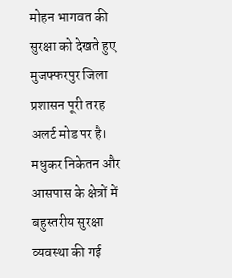मोहन भागवत की सुरक्षा को देखते हुए मुजफ्फरपुर जिला प्रशासन पूरी तरह अलर्ट मोड पर है। मधुकर निकेतन और आसपास के क्षेत्रों में बहुस्तरीय सुरक्षा व्यवस्था की गई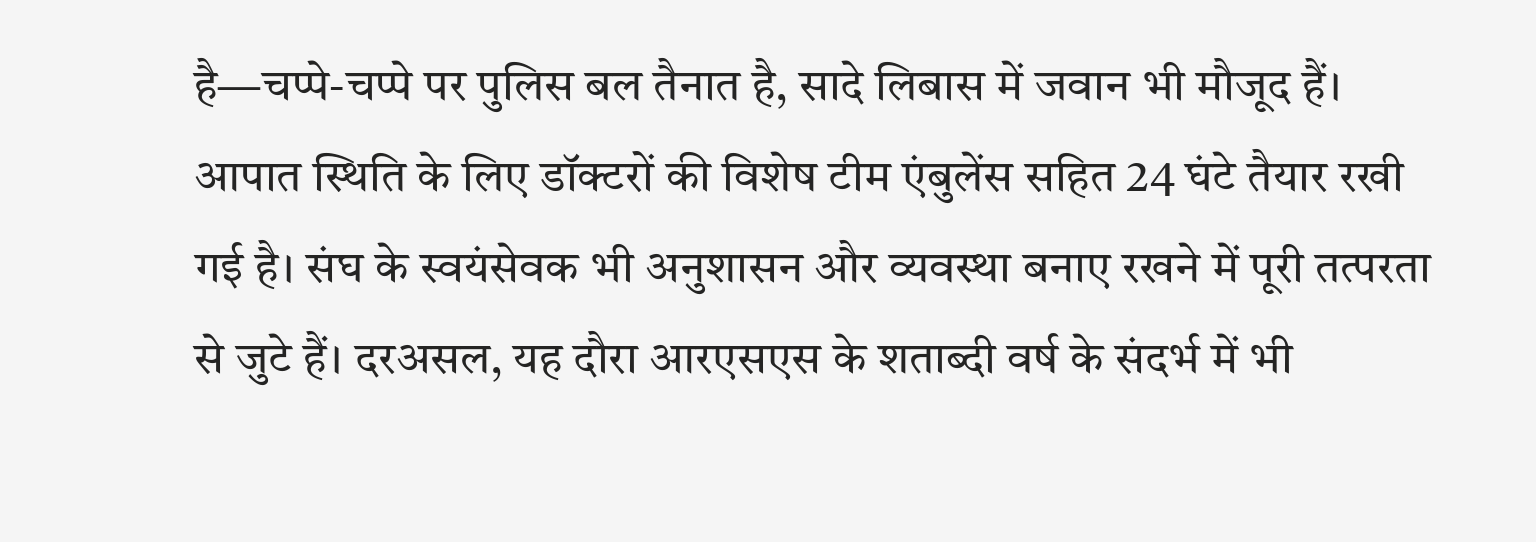है—चप्पे-चप्पे पर पुलिस बल तैनात है, सादे लिबास में जवान भी मौजूद हैं। आपात स्थिति के लिए डॉक्टरों की विशेष टीम एंबुलेंस सहित 24 घंटे तैयार रखी गई है। संघ के स्वयंसेवक भी अनुशासन और व्यवस्था बनाए रखने में पूरी तत्परता से जुटे हैं। दरअसल, यह दौरा आरएसएस के शताब्दी वर्ष के संदर्भ में भी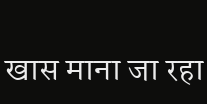खास माना जा रहा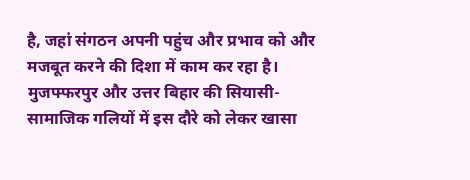है, जहां संगठन अपनी पहुंच और प्रभाव को और मजबूत करने की दिशा में काम कर रहा है। मुजफ्फरपुर और उत्तर बिहार की सियासी-सामाजिक गलियों में इस दौरे को लेकर खासा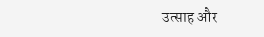उत्साह और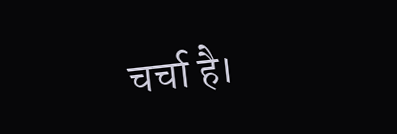चर्चा है।